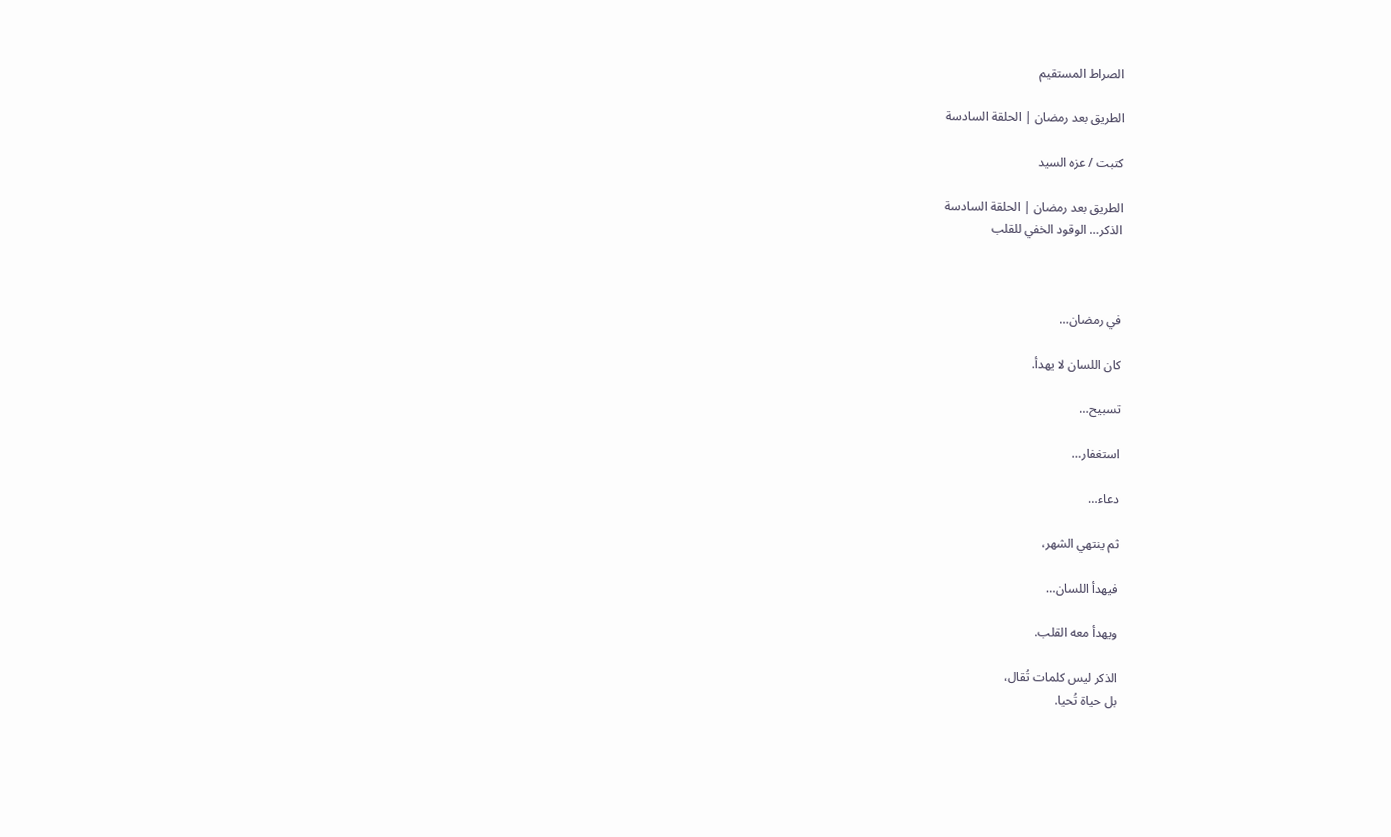الصراط المستقيم

الطريق بعد رمضان | الحلقة السادسة

كتبت / عزه السيد

الطريق بعد رمضان | الحلقة السادسة
الذكر… الوقود الخفي للقلب



في رمضان…

كان اللسان لا يهدأ.

تسبيح…

استغفار…

دعاء…

ثم ينتهي الشهر،

فيهدأ اللسان…

ويهدأ معه القلب.

الذكر ليس كلمات تُقال،
بل حياة تُحيا.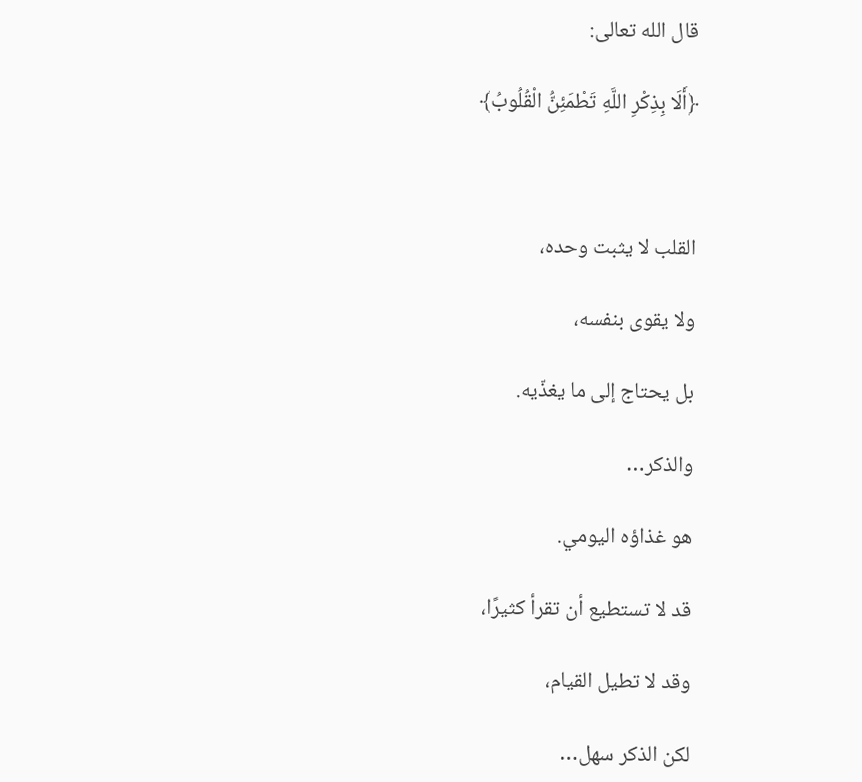قال الله تعالى:

﴿أَلَا بِذِكْرِ اللَّهِ تَطْمَئِنُّ الْقُلُوبُ﴾



القلب لا يثبت وحده،

ولا يقوى بنفسه،

بل يحتاج إلى ما يغذّيه.

والذكر…

هو غذاؤه اليومي.

قد لا تستطيع أن تقرأ كثيرًا،

وقد لا تطيل القيام،

لكن الذكر سهل…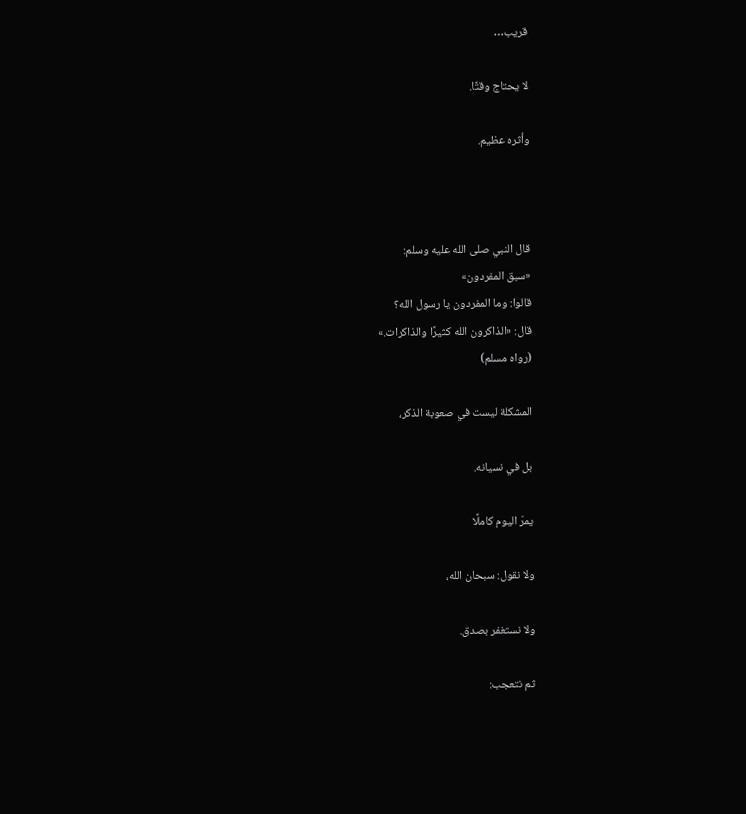قريب…

لا يحتاج وقتًا.

وأثره عظيم.



قال النبي صلى الله عليه وسلم:
«سبق المفردون»
قالوا: وما المفردون يا رسول الله؟
قال: «الذاكرون الله كثيرًا والذاكرات.»
(رواه مسلم)

المشكلة ليست في صعوبة الذكر،

بل في نسيانه.

يمرّ اليوم كاملًا

ولا نقول: سبحان الله،

ولا نستغفر بصدق.

ثم نتعجب: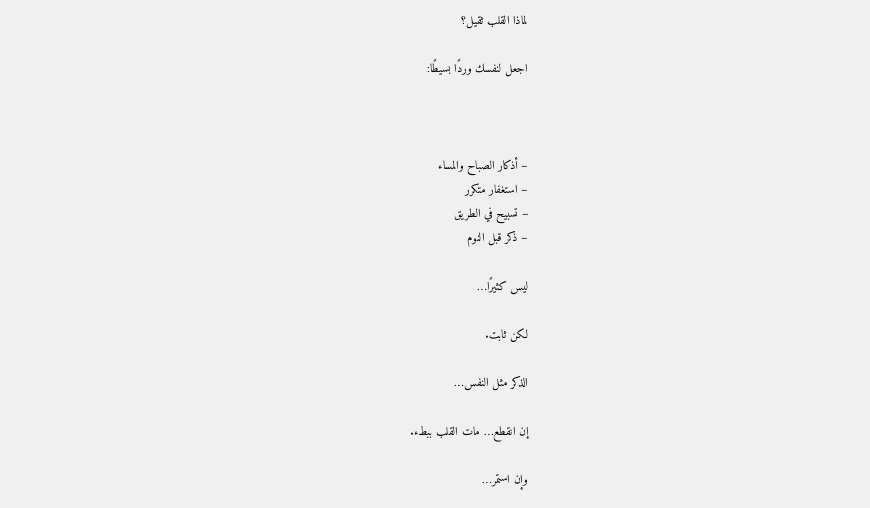لماذا القلب ثقيل؟

اجعل لنفسك وردًا بسيطًا:



– أذكار الصباح والمساء
– استغفار متكرر
– تسبيح في الطريق
– ذكر قبل النوم

ليس كثيرًا…

لكن ثابت.

الذكر مثل النفس…

إن انقطع… مات القلب ببطء.

وإن استمر…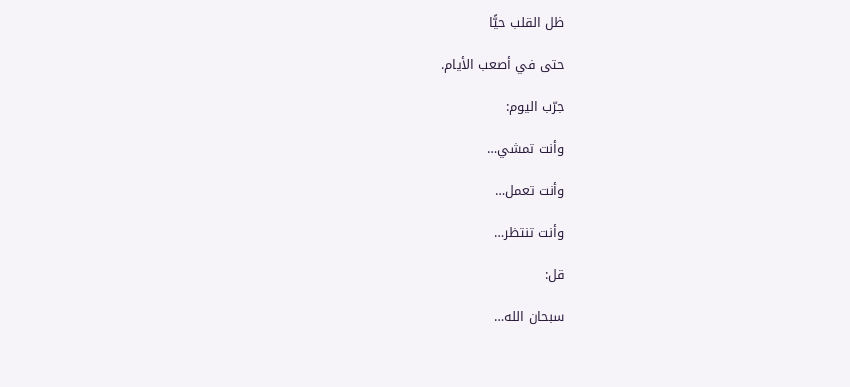ظل القلب حيًّا

حتى في أصعب الأيام.

جرّب اليوم:

وأنت تمشي…

وأنت تعمل…

وأنت تنتظر…

قل:

سبحان الله…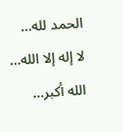الحمد لله…
لا إله إلا الله…
الله أكبر…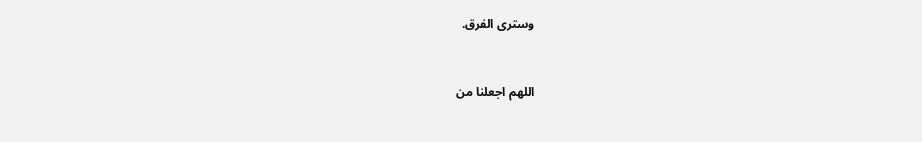وسترى الفرق.



اللهم اجعلنا من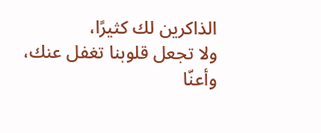الذاكرين لك كثيرًا،
ولا تجعل قلوبنا تغفل عنك،
وأعنّا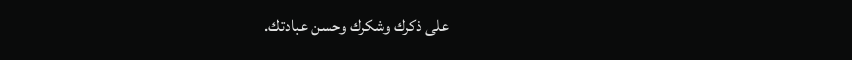على ذكرك وشكرك وحسن عبادتك.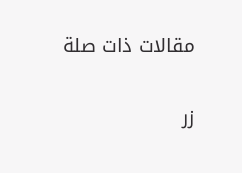مقالات ذات صلة

زر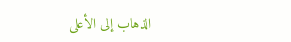الذهاب إلى الأعلى